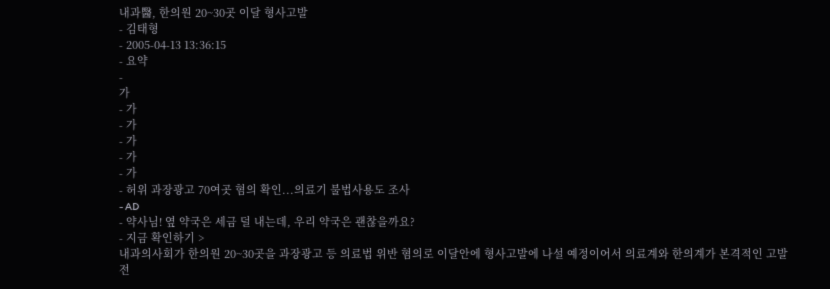내과醫, 한의원 20~30곳 이달 형사고발
- 김태형
- 2005-04-13 13:36:15
- 요약
-
가
- 가
- 가
- 가
- 가
- 가
- 허위 과장광고 70여곳 혐의 확인...의료기 불법사용도 조사
- AD
- 약사님! 옆 약국은 세금 덜 내는데, 우리 약국은 괜찮을까요?
- 지금 확인하기 >
내과의사회가 한의원 20~30곳을 과장광고 등 의료법 위반 혐의로 이달안에 형사고발에 나설 예정이어서 의료계와 한의계가 본격적인 고발전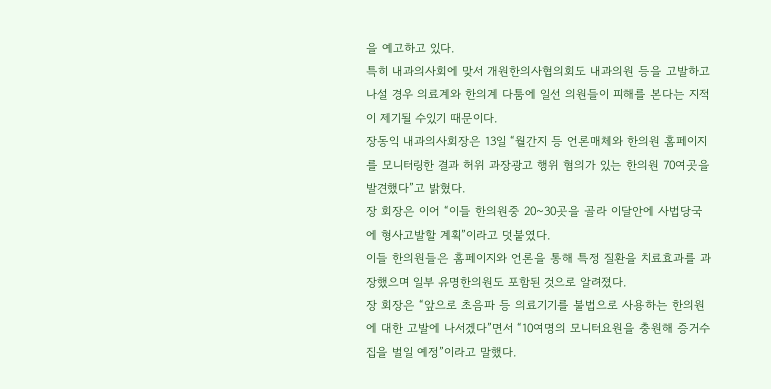을 예고하고 있다.
특히 내과의사회에 맞서 개원한의사협의회도 내과의원 등을 고발하고 나설 경우 의료계와 한의계 다툼에 일선 의원들이 피해를 본다는 지적이 제기될 수있기 때문이다.
장동익 내과의사회장은 13일 “월간지 등 언론매체와 한의원 홈페이지를 모니터링한 결과 허위 과장광고 행위 혐의가 있는 한의원 70여곳을 발견했다”고 밝혔다.
장 회장은 이어 “이들 한의원중 20~30곳을 골라 이달안에 사법당국에 형사고발할 계획”이라고 덧붙였다.
이들 한의원들은 홈페이지와 언론을 통해 특정 질환을 치료효과를 과장했으며 일부 유명한의원도 포함된 것으로 알려졌다.
장 회장은 “앞으로 초음파 등 의료기기를 불법으로 사용하는 한의원에 대한 고발에 나서겠다”면서 “10여명의 모니터요원을 충원해 증거수집을 벌일 예정”이라고 말했다.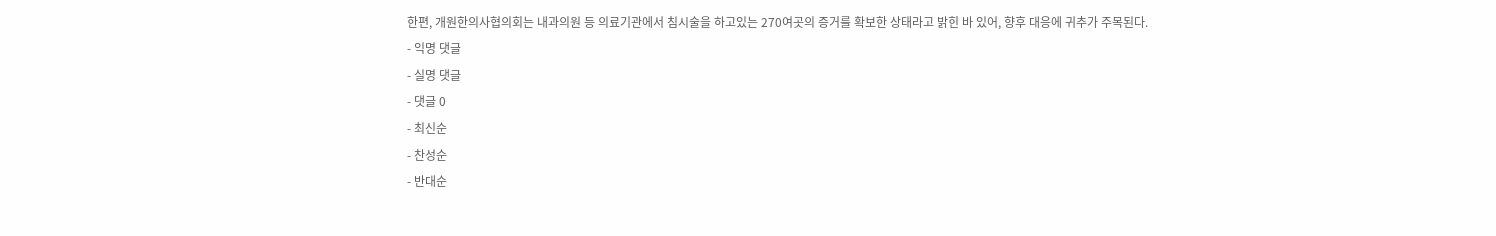한편, 개원한의사협의회는 내과의원 등 의료기관에서 침시술을 하고있는 270여곳의 증거를 확보한 상태라고 밝힌 바 있어, 향후 대응에 귀추가 주목된다.
- 익명 댓글
- 실명 댓글
- 댓글 0
- 최신순
- 찬성순
- 반대순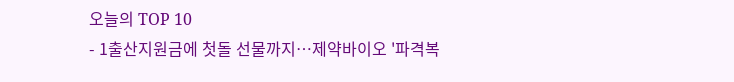오늘의 TOP 10
- 1출산지원금에 첫돌 선물까지…제약바이오 '파격복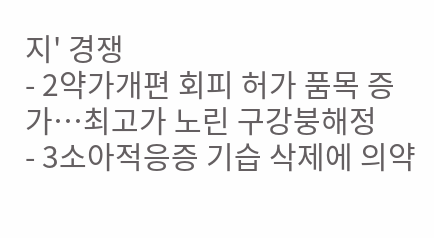지' 경쟁
- 2약가개편 회피 허가 품목 증가…최고가 노린 구강붕해정
- 3소아적응증 기습 삭제에 의약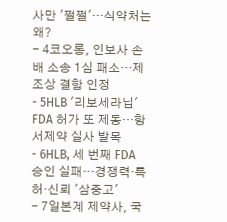사만 '쩔쩔'…식약처는 왜?
- 4코오롱, 인보사 손배 소송 1심 패소…제조상 결함 인정
- 5HLB '리보세라닙' FDA 허가 또 제동…항서제약 실사 발목
- 6HLB, 세 번째 FDA 승인 실패…경쟁력·특허·신뢰 '삼중고'
- 7일본계 제약사, 국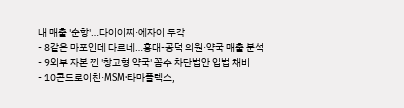내 매출 '순항'…다이이찌·에자이 두각
- 8같은 마포인데 다르네…홍대-공덕 의원·약국 매출 분석
- 9외부 자본 낀 '창고형 약국' 꼼수 차단법안 입법 채비
- 10콘드로이친·MSM·타마플렉스,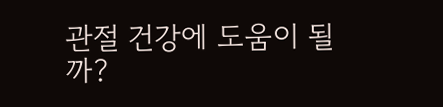관절 건강에 도움이 될까?